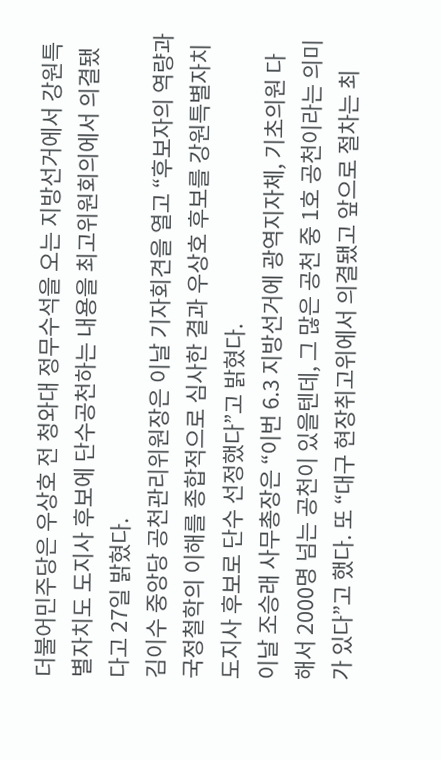더불어민주당은 우상호 전 청와대 정무수석을 오는 지방선거에서 강원특별자치도 도지사 후보에 단수공천하는 내용을 최고위원회의에서 의결됐다고 27일 밝혔다.
김이수 중앙당 공천관리위원장은 이날 기자회견을 열고 “후보자의 역량과 국정철학의 이해를 종합적으로 심사한 결과 우상호 후보를 강원특별자치도지사 후보로 단수 선정했다”고 밝혔다.
이날 조승래 사무총장은 “이번 6.3 지방선거에 광역지자체, 기초의원 다 해서 2000명 넘는 공천이 있을텐데, 그 많은 공천 중 1호 공천이라는 의미가 있다”고 했다. 또 “대구 현장취고위에서 의결됐고 앞으로 절차는 최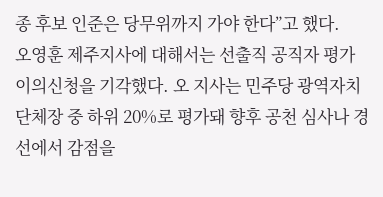종 후보 인준은 당무위까지 가야 한다”고 했다.
오영훈 제주지사에 대해서는 선출직 공직자 평가 이의신청을 기각했다. 오 지사는 민주당 광역자치단체장 중 하위 20%로 평가돼 향후 공천 심사나 경선에서 감점을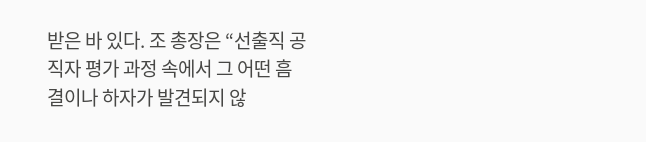받은 바 있다. 조 총장은 “선출직 공직자 평가 과정 속에서 그 어떤 흠결이나 하자가 발견되지 않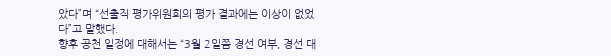았다”며 “선출직 평가위원회의 평가 결과에는 이상이 없었다”고 말했다.
향후 공천 일정에 대해서는 “3월 2일쯤 경선 여부, 경선 대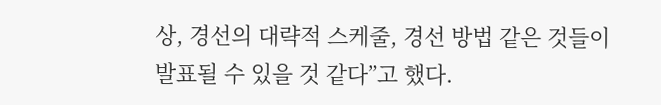상, 경선의 대략적 스케줄, 경선 방법 같은 것들이 발표될 수 있을 것 같다”고 했다.